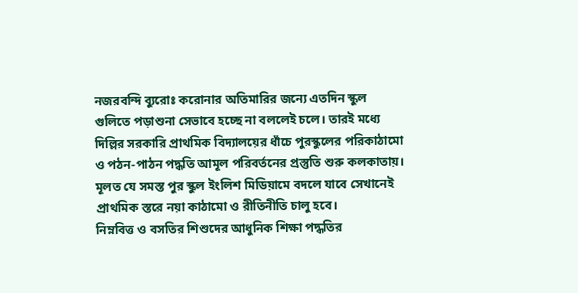নজরবন্দি ব্যুরোঃ করোনার অতিমারির জন্যে এতদিন স্কুল গুলিতে পড়াশুনা সেভাবে হচ্ছে না বললেই চলে। তারই মধ্যে দিল্লির সরকারি প্রাথমিক বিদ্যালয়ের ধাঁচে পুরস্কুলের পরিকাঠামো ও পঠন-পাঠন পদ্ধতি আমূল পরিবর্তনের প্রস্তুতি শুরু কলকাতায়। মূলত যে সমস্ত পুর স্কুল ইংলিশ মিডিয়ামে বদলে যাবে সেখানেই প্রাথমিক স্তরে নয়া কাঠামো ও রীতিনীতি চালু হবে।
নিম্নবিত্ত ও বসতির শিশুদের আধুনিক শিক্ষা পদ্ধতির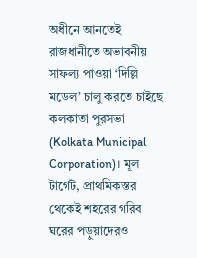অধীনে আনতেই রাজধানীতে অভাবনীয় সাফল্য পাওয়া ‘দিল্লি মডেল’ চালু করতে চাইছে কলকাতা পুরসভা (Kolkata Municipal Corporation)। মূল টার্গেট, প্রাথমিকস্তর থেকেই শহরের গরিব ঘরের পড়ুয়াদেরও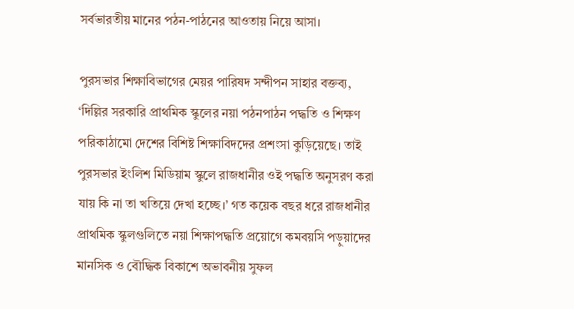সর্বভারতীয় মানের পঠন-পাঠনের আওতায় নিয়ে আসা।

পুরসভার শিক্ষাবিভাগের মেয়র পারিষদ সন্দীপন সাহার বক্তব্য, ‘দিল্লির সরকারি প্রাথমিক স্কুলের নয়া পঠনপাঠন পদ্ধতি ও শিক্ষণ পরিকাঠামো দেশের বিশিষ্ট শিক্ষাবিদদের প্রশংসা কুড়িয়েছে। তাই পুরসভার ইংলিশ মিডিয়াম স্কুলে রাজধানীর ওই পদ্ধতি অনুসরণ করা যায় কি না তা খতিয়ে দেখা হচ্ছে।’ গত কয়েক বছর ধরে রাজধানীর প্রাথমিক স্কুলগুলিতে নয়া শিক্ষাপদ্ধতি প্রয়োগে কমবয়সি পড়ুয়াদের মানসিক ও বৌদ্ধিক বিকাশে অভাবনীয় সুফল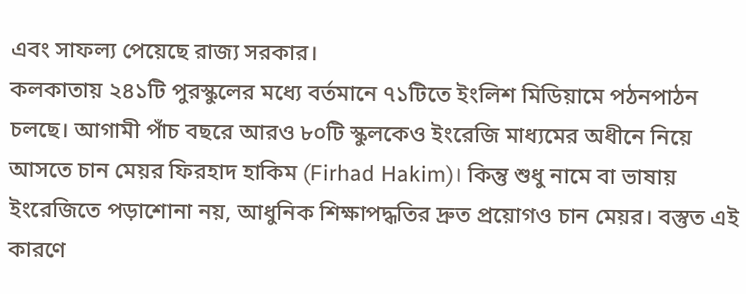এবং সাফল্য পেয়েছে রাজ্য সরকার।
কলকাতায় ২৪১টি পুরস্কুলের মধ্যে বর্তমানে ৭১টিতে ইংলিশ মিডিয়ামে পঠনপাঠন চলছে। আগামী পাঁচ বছরে আরও ৮০টি স্কুলকেও ইংরেজি মাধ্যমের অধীনে নিয়ে আসতে চান মেয়র ফিরহাদ হাকিম (Firhad Hakim)। কিন্তু শুধু নামে বা ভাষায় ইংরেজিতে পড়াশোনা নয়, আধুনিক শিক্ষাপদ্ধতির দ্রুত প্রয়োগও চান মেয়র। বস্তুত এই কারণে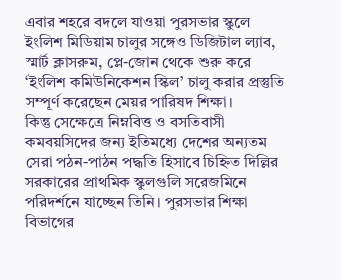এবার শহরে বদলে যাওয়া পুরসভার স্কুলে ইংলিশ মিডিয়াম চালুর সঙ্গেও ডিজিটাল ল্যাব, স্মার্ট ক্লাসরুম, প্লে-জোন থেকে শুরু করে ‘ইংলিশ কমিউনিকেশন স্কিল’ চালু করার প্রস্তুতি সম্পূর্ণ করেছেন মেয়র পারিষদ শিক্ষা।
কিন্তু সেক্ষেত্রে নিম্নবিত্ত ও বসতিবাসী কমবয়সিদের জন্য ইতিমধ্যে দেশের অন্যতম সেরা পঠন-পাঠন পদ্ধতি হিসাবে চিহ্নিত দিল্লির সরকারের প্রাথমিক স্কুলগুলি সরেজমিনে পরিদর্শনে যাচ্ছেন তিনি। পুরসভার শিক্ষা বিভাগের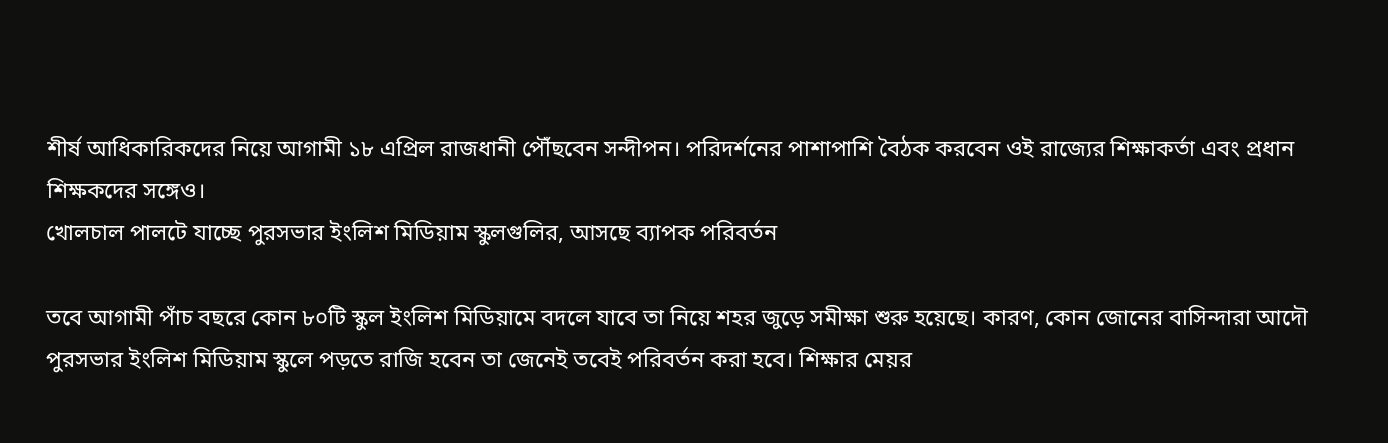শীর্ষ আধিকারিকদের নিয়ে আগামী ১৮ এপ্রিল রাজধানী পৌঁছবেন সন্দীপন। পরিদর্শনের পাশাপাশি বৈঠক করবেন ওই রাজ্যের শিক্ষাকর্তা এবং প্রধান শিক্ষকদের সঙ্গেও।
খোলচাল পালটে যাচ্ছে পুরসভার ইংলিশ মিডিয়াম স্কুলগুলির, আসছে ব্যাপক পরিবর্তন

তবে আগামী পাঁচ বছরে কোন ৮০টি স্কুল ইংলিশ মিডিয়ামে বদলে যাবে তা নিয়ে শহর জুড়ে সমীক্ষা শুরু হয়েছে। কারণ, কোন জোনের বাসিন্দারা আদৌ পুরসভার ইংলিশ মিডিয়াম স্কুলে পড়তে রাজি হবেন তা জেনেই তবেই পরিবর্তন করা হবে। শিক্ষার মেয়র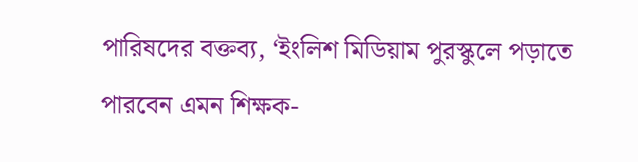পারিষদের বক্তব্য, ‘ইংলিশ মিডিয়াম পুরস্কুলে পড়াতে পারবেন এমন শিক্ষক-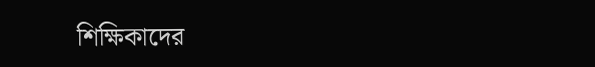শিক্ষিকাদের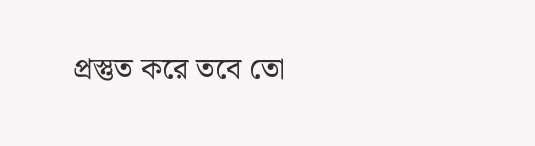প্রস্তুত করে তবে তো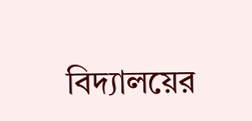বিদ্যালয়ের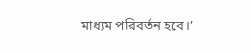মাধ্যম পরিবর্তন হবে।’